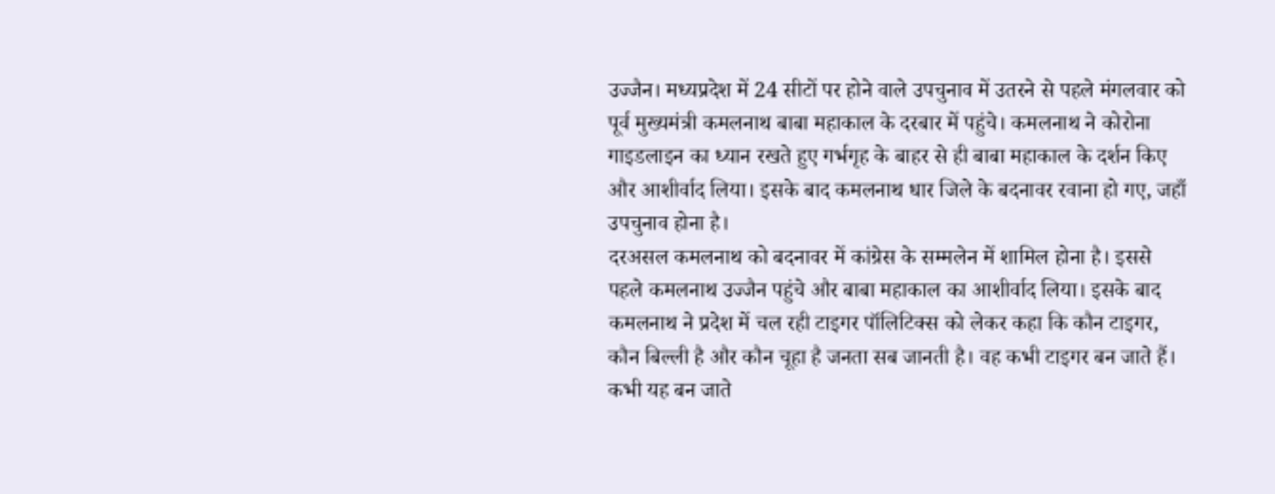उज्जैन। मध्यप्रदेश में 24 सीटों पर होने वाले उपचुनाव में उतरने से पहले मंगलवार को पूर्व मुख्यमंत्री कमलनाथ बाबा महाकाल के दरबार में पहुंचे। कमलनाथ ने कोरोना गाइडलाइन का ध्यान रखते हुए गर्भगृह के बाहर से ही बाबा महाकाल के दर्शन किए और आशीर्वाद लिया। इसके बाद कमलनाथ धार जिले के बदनावर रवाना हो गए, जहाँ उपचुनाव होना है।
दरअसल कमलनाथ को बदनावर में कांग्रेस के सम्मलेन में शामिल होना है। इससे पहले कमलनाथ उज्जैन पहुंचे और बाबा महाकाल का आशीर्वाद लिया। इसके बाद कमलनाथ ने प्रदेश में चल रही टाइगर पॉलिटिक्स को लेकर कहा कि कौन टाइगर, कौन बिल्ली है और कौन चूहा है जनता सब जानती है। वह कभी टाइगर बन जाते हैं। कभी यह बन जाते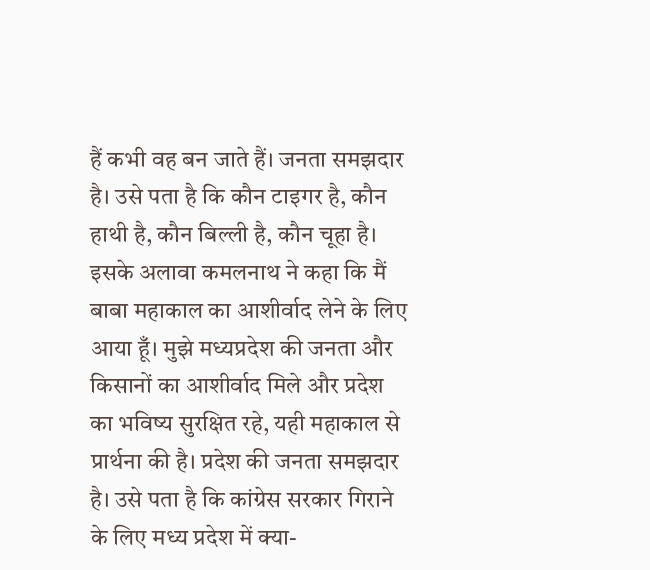हैं कभी वह बन जाते हैं। जनता समझदार है। उसे पता है कि कौन टाइगर है, कौन हाथी है, कौन बिल्ली है, कौन चूहा है।
इसके अलावा कमलनाथ ने कहा कि मैं बाबा महाकाल का आशीर्वाद लेने के लिए आया हूँ। मुझे मध्यप्रदेश की जनता और किसानों का आशीर्वाद मिले और प्रदेश का भविष्य सुरक्षित रहे, यही महाकाल से प्रार्थना की है। प्रदेश की जनता समझदार है। उसे पता है कि कांग्रेस सरकार गिराने के लिए मध्य प्रदेश में क्या-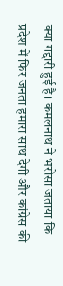क्या गद्दारी हुई है। कमलनाथ ने भरोसा जताया कि प्रदेश में फिर जनता हमारा साथ देगी और कांग्रेस की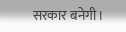सरकार बनेगी।